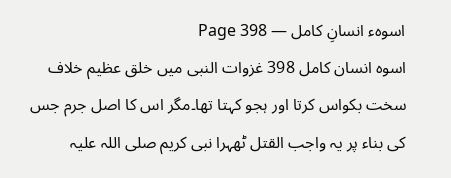اسوہء انسانِ کامل — Page 398
اسوہ انسان کامل 398 غزوات النبی میں خلق عظیم خلاف سخت بکواس کرتا اور ہجو کہتا تھا۔مگر اس کا اصل جرم جس کی بناء پر یہ واجب القتل ٹھہرا نبی کریم صلی اللہ علیہ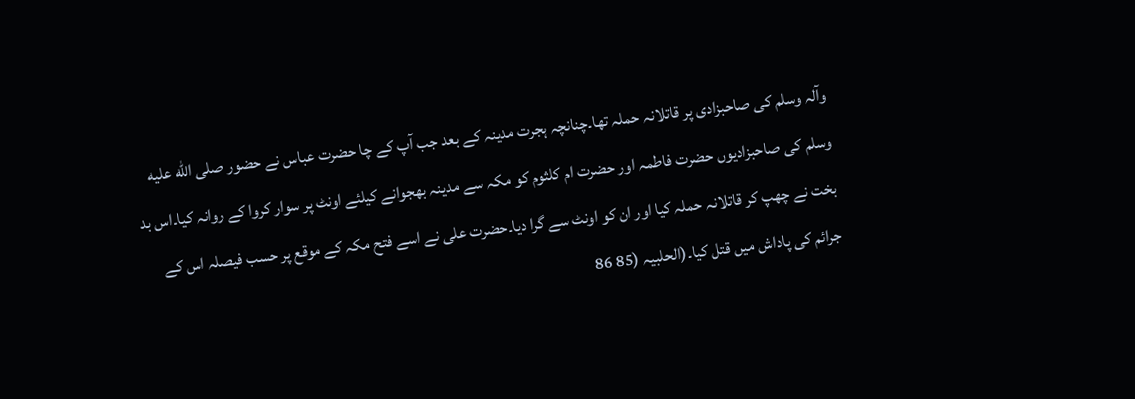وآلہ وسلم کی صاحبزادی پر قاتلانہ حملہ تھا۔چنانچہ ہجرت مدینہ کے بعد جب آپ کے چا حضرت عباس نے حضور صلى الله عليه وسلم کی صاحبزادیوں حضرت فاطمہ اور حضرت ام کلثوم کو مکہ سے مدینہ بھجوانے کیلئے اونٹ پر سوار کروا کے روانہ کیا۔اس بد بخت نے چھپ کر قاتلانہ حملہ کیا اور ان کو اونٹ سے گرا دیا۔حضرت علی نے اسے فتح مکہ کے موقع پر حسب فیصلہ اس کے جرائم کی پاداش میں قتل کیا۔(الحلبیہ (85 86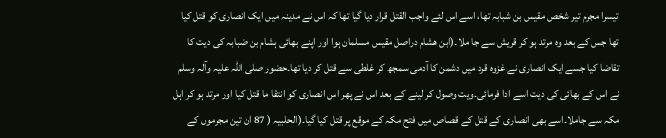تیسرا مجرم تير شخص مقيس بن شبابہ تھا، اسے اس لئے واجب القتل قرار دیا گیا تھا کہ اس نے مدینہ میں ایک انصاری کو قتل کیا تھا جس کے بعد وہ مرتد ہو کر قریش سے جا ملا۔(ابن ھشام دراصل مقیس مسلمان ہوا اور اپنے بھائی ہشام بن ضبابہ کی دیت کا تقاضا کیا جسے ایک انصاری نے غزوہ قرد میں دشمن کا آدمی سمجھ کر غلطی سے قتل کر دیا تھا۔حضور صلی اللہ علیہ وآلہ وسلم نے اس کے بھائی کی دیت اسے ادا فرمائی۔ویت وصول کر لینے کے بعد اس نے پھر اس انصاری کو انتقا ما قتل کیا اور مرتد ہو کر اہل مکہ سے جاملا۔اسے بھی انصاری کے قتل کے قصاص میں فتح مکہ کے موقع پر قتل کیا گیا۔(الحلبیہ ( 87 ان تین مجرموں کے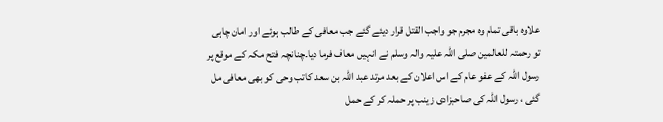علاوہ باقی تمام وہ مجرم جو واجب القتل قرار دیئے گئے جب معافی کے طالب ہوئے اور امان چاہی تو رحمتہ للعالمین صلی اللہ علیہ والہ وسلم نے انہیں معاف فرما دیا۔چنانچہ فتح مکہ کے موقع پر رسول اللہ کے عفو عام کے اس اعلان کے بعد مرتد عبد اللہ بن سعد کاتب وحی کو بھی معافی مل گئی ، رسول اللہ کی صاحبزادی زینب پر حملہ کر کے حمل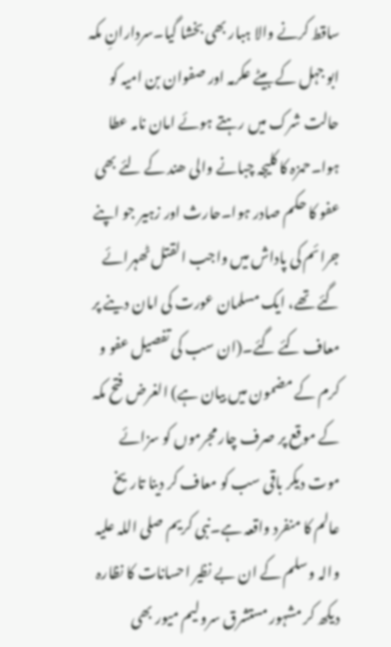ساقط کرنے والا ہبار بھی بخشا گیا۔سردارانِ مکہ ابو جہل کے بیٹے عکرمہ اور صفوان بن امیہ کو حالت شرک میں رہتے ہوئے امان نامہ عطا ہوا۔حمزہ کا کلیجہ چبانے والی ھند کے لئے بھی عفو کا حکم صادر ہوا۔حارث اور زہیر جو اپنے جرائم کی پاداش میں واجب القتل ٹھہرائے گئے تھے، ایک مسلمان عورت کی امان دینے پر معاف کئے گئے۔(ان سب کی تفصیل عفو و کرم کے مضمون میں بیان ہے) الغرض فتح مکہ کے موقع پر صرف چار مجرموں کو سزائے موت دیکر باقی سب کو معاف کر دینا تاریخ عالم کا منفرد واقعہ ہے۔نبی کریم صلی اللہ علیہ والہ وسلم کے ان بے نظیر احسانات کا نظارہ دیکھ کر مشہور مستشرق سرولیم میور بھی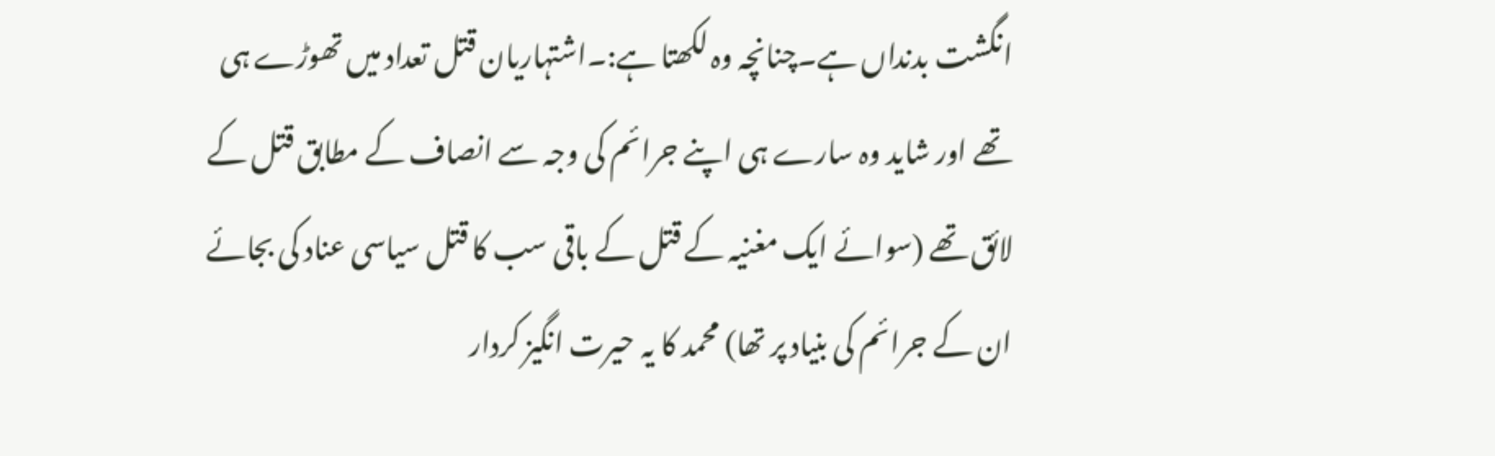انگشت بدنداں ہے۔چنانچہ وہ لکھتا ہے:۔اشتہاریان قتل تعداد میں تھوڑے ہی تھے اور شاید وہ سارے ہی اپنے جرائم کی وجہ سے انصاف کے مطابق قتل کے لائق تھے (سوائے ایک مغنیہ کے قتل کے باقی سب کا قتل سیاسی عناد کی بجائے ان کے جرائم کی بنیاد پر تھا) محمد کا یہ حیرت انگیز کردار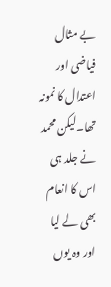بے مثال فیاضی اور اعتدال کا نمونہ تھا۔لیکن محمد نے جلد ہی اس کا انعام بھی لے لیا اور وہ یوں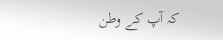کہ آپ کے وطن